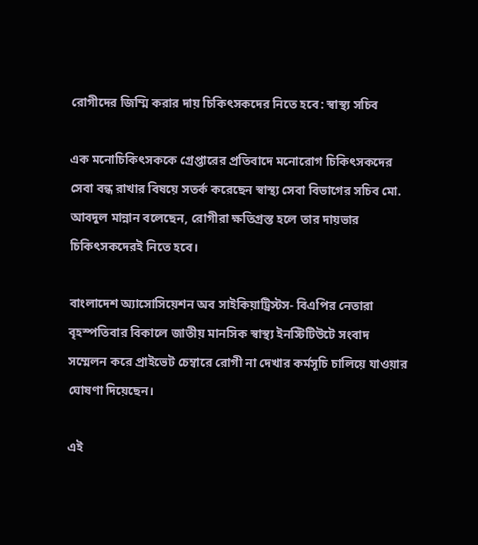রোগীদের জিম্মি করার দায় চিকিৎসকদের নিতে হবে: স্বাস্থ্য সচিব

এক মনোচিকিৎসককে গ্রেপ্তারের প্রতিবাদে মনোরোগ চিকিৎসকদের সেবা বন্ধ রাখার বিষয়ে সতর্ক করেছেন স্বাস্থ্য সেবা বিভাগের সচিব মো. আবদুল মান্নান বলেছেন, রোগীরা ক্ষতিগ্রস্ত হলে তার দায়ভার চিকিৎসকদেরই নিতে হবে।

বাংলাদেশ অ্যাসোসিয়েশন অব সাইকিয়াট্রিস্টস- বিএপির নেতারা বৃহস্পতিবার বিকালে জাতীয় মানসিক স্বাস্থ্য ইনস্টিটিউটে সংবাদ সম্মেলন করে প্রাইভেট চেম্বারে রোগী না দেখার কর্মসূচি চালিয়ে যাওয়ার ঘোষণা দিয়েছেন।

এই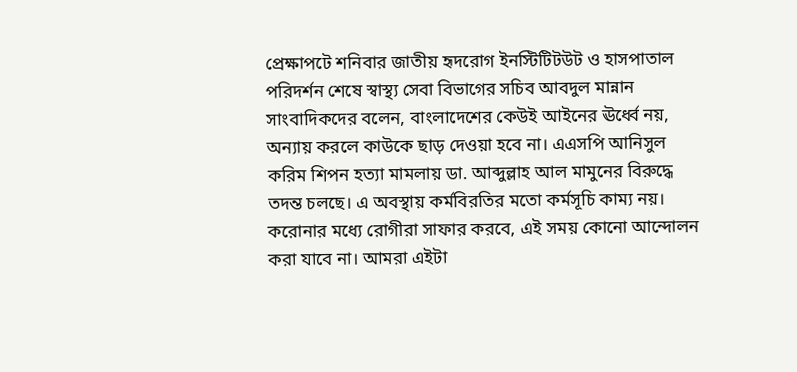প্রেক্ষাপটে শনিবার জাতীয় হৃদরোগ ইনস্টিটিটউট ও হাসপাতাল পরিদর্শন শেষে স্বাস্থ্য সেবা বিভাগের সচিব আবদুল মান্নান সাংবাদিকদের বলেন, বাংলাদেশের কেউই আইনের ঊর্ধ্বে নয়, অন্যায় করলে কাউকে ছাড় দেওয়া হবে না। এএসপি আনিসুল করিম শিপন হত্যা মামলায় ডা. আব্দুল্লাহ আল মামুনের বিরুদ্ধে তদন্ত চলছে। এ অবস্থায় কর্মবিরতির মতো কর্মসূচি কাম্য নয়। করোনার মধ্যে রোগীরা সাফার করবে, এই সময় কোনো আন্দোলন করা যাবে না। আমরা এইটা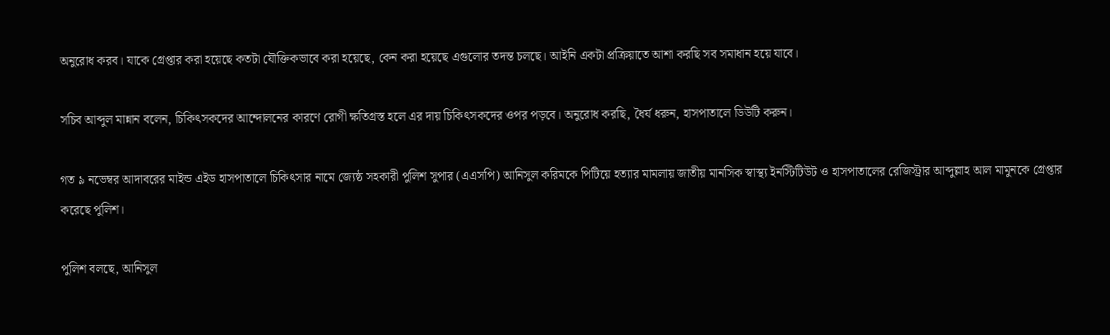অনুরোধ করব। যাকে গ্রেপ্তার করা হয়েছে কতটা যৌক্তিকভাবে করা হয়েছে, কেন করা হয়েছে এগুলোর তদন্ত চলছে। আইনি একটা প্রক্রিয়াতে আশা করছি সব সমাধান হয়ে যাবে।

সচিব আব্দুল মান্নান বলেন, চিকিৎসকদের আন্দোলনের কারণে রোগী ক্ষতিগ্রস্ত হলে এর দায় চিকিৎসকদের ওপর পড়বে। অনুরোধ করছি, ধৈর্য ধরুন, হাসপাতালে ডিউটি করুন।

গত ৯ নভেম্বর আদাবরের মাইন্ড এইড হাসপাতালে চিকিৎসার নামে জ্যেষ্ঠ সহকারী পুলিশ সুপার (এএসপি) আনিসুল করিমকে পিটিয়ে হত্যার মামলায় জাতীয় মানসিক স্বাস্থ্য ইনস্টিটিউট ও হাসপাতালের রেজিস্ট্রার আব্দুল্লাহ আল মামুনকে গ্রেপ্তার করেছে পুলিশ।

পুলিশ বলছে, আনিসুল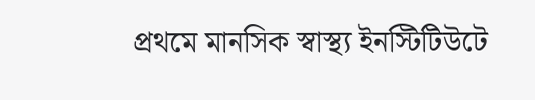প্রথমে মানসিক স্বাস্থ্য ইনস্টিটিউটে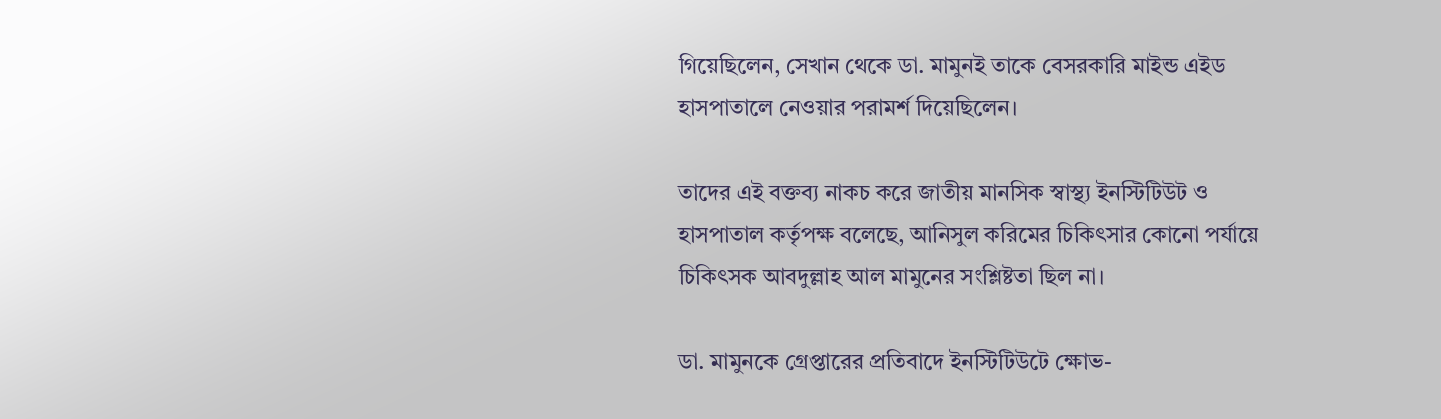গিয়েছিলেন, সেখান থেকে ডা. মামুনই তাকে বেসরকারি মাইন্ড এইড হাসপাতালে নেওয়ার পরামর্শ দিয়েছিলেন।

তাদের এই বক্তব্য নাকচ করে জাতীয় মানসিক স্বাস্থ্য ইনস্টিটিউট ও হাসপাতাল কর্তৃপক্ষ বলেছে, আনিসুল করিমের চিকিৎসার কোনো পর্যায়ে চিকিৎসক আবদুল্লাহ আল মামুনের সংশ্লিষ্টতা ছিল না।

ডা. মামুনকে গ্রেপ্তারের প্রতিবাদে ইনস্টিটিউটে ক্ষোভ-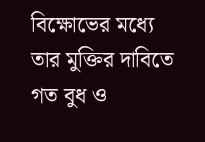বিক্ষোভের মধ্যে তার মুক্তির দাবিতে গত বুধ ও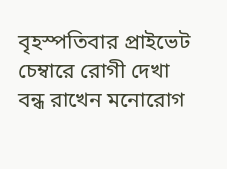বৃহস্পতিবার প্রাইভেট চেম্বারে রোগী দেখা বন্ধ রাখেন মনোরোগ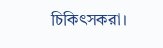চিকিৎসকরা।